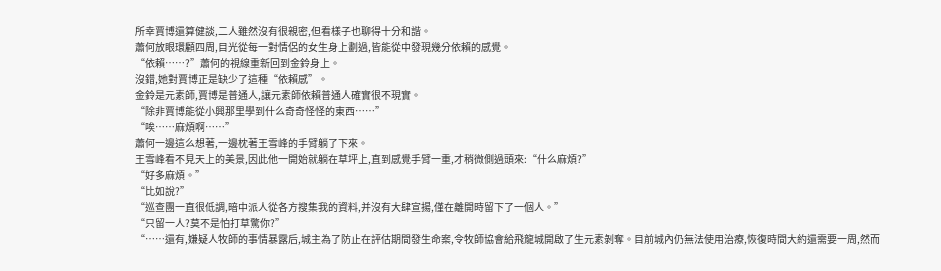所幸賈博還算健談,二人雖然沒有很親密,但看樣子也聊得十分和諧。
蕭何放眼環顧四周,目光從每一對情侶的女生身上劃過,皆能從中發現幾分依賴的感覺。
“依賴……?”蕭何的視線重新回到金鈴身上。
沒錯,她對賈博正是缺少了這種“依賴感”。
金鈴是元素師,賈博是普通人,讓元素師依賴普通人確實很不現實。
“除非賈博能從小興那里學到什么奇奇怪怪的東西……”
“唉……麻煩啊……”
蕭何一邊這么想著,一邊枕著王雪峰的手臂躺了下來。
王雪峰看不見天上的美景,因此他一開始就躺在草坪上,直到感覺手臂一重,才稍微側過頭來:“什么麻煩?”
“好多麻煩。”
“比如說?”
“巡查團一直很低調,暗中派人從各方搜集我的資料,并沒有大肆宣揚,僅在離開時留下了一個人。”
“只留一人?莫不是怕打草驚你?”
“……還有,嫌疑人牧師的事情暴露后,城主為了防止在評估期間發生命案,令牧師協會給飛龍城開啟了生元素剝奪。目前城內仍無法使用治療,恢復時間大約還需要一周,然而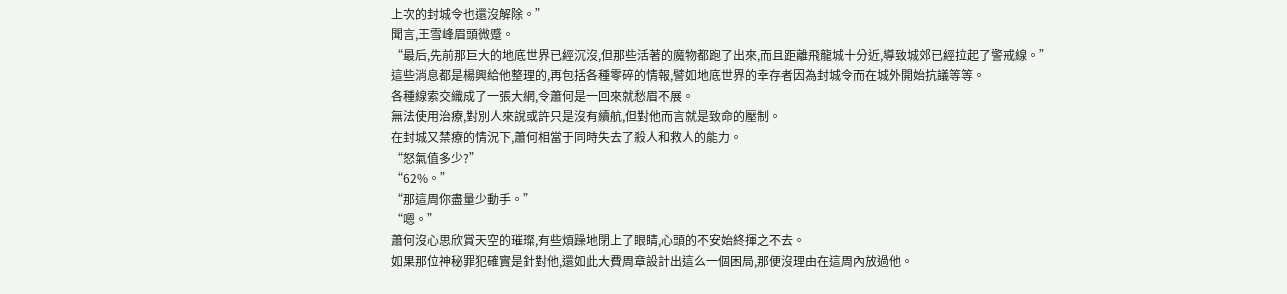上次的封城令也還沒解除。”
聞言,王雪峰眉頭微蹙。
“最后,先前那巨大的地底世界已經沉沒,但那些活著的魔物都跑了出來,而且距離飛龍城十分近,導致城郊已經拉起了警戒線。”
這些消息都是楊興給他整理的,再包括各種零碎的情報,譬如地底世界的幸存者因為封城令而在城外開始抗議等等。
各種線索交織成了一張大網,令蕭何是一回來就愁眉不展。
無法使用治療,對別人來說或許只是沒有續航,但對他而言就是致命的壓制。
在封城又禁療的情況下,蕭何相當于同時失去了殺人和救人的能力。
“怒氣值多少?”
“62%。”
“那這周你盡量少動手。”
“嗯。”
蕭何沒心思欣賞天空的璀璨,有些煩躁地閉上了眼睛,心頭的不安始終揮之不去。
如果那位神秘罪犯確實是針對他,還如此大費周章設計出這么一個困局,那便沒理由在這周內放過他。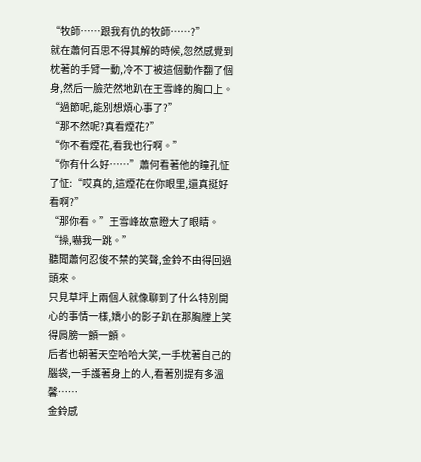“牧師……跟我有仇的牧師……?”
就在蕭何百思不得其解的時候,忽然感覺到枕著的手臂一動,冷不丁被這個動作翻了個身,然后一臉茫然地趴在王雪峰的胸口上。
“過節呢,能別想煩心事了?”
“那不然呢?真看煙花?”
“你不看煙花,看我也行啊。”
“你有什么好……”蕭何看著他的瞳孔怔了怔:“哎真的,這煙花在你眼里,還真挺好看啊?”
“那你看。”王雪峰故意瞪大了眼睛。
“操,嚇我一跳。”
聽聞蕭何忍俊不禁的笑聲,金鈴不由得回過頭來。
只見草坪上兩個人就像聊到了什么特別開心的事情一樣,嬌小的影子趴在那胸膛上笑得肩膀一顫一顫。
后者也朝著天空哈哈大笑,一手枕著自己的腦袋,一手護著身上的人,看著別提有多溫馨……
金鈴感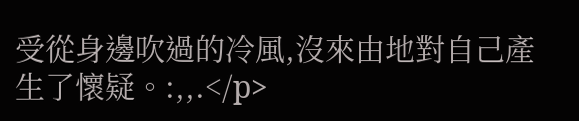受從身邊吹過的冷風,沒來由地對自己產生了懷疑。:,,.</p>